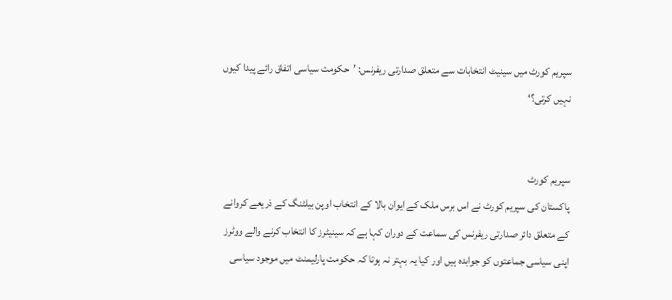سپریم کورٹ میں سینیٹ انتخابات سے متعلق صدارتی ریفرنس: ’حکومت سیاسی اتفاق رائے پیدا کیوں نہیں کرتی؟‘


سپریم کورٹ
پاکستان کی سپریم کورٹ نے اس برس ملک کے ایوان بالا کے انتخاب اوپن بیلٹنگ کے ذریعے کروانے کے متعلق دائر صدارتی ریفرنس کی سماعت کے دوران کہا ہے کہ سینیٹرز کا انتخاب کرنے والے ووٹرز اپنی سیاسی جماعتوں کو جوابدہ ہیں اور کیا یہ بہتر نہ ہوتا کہ حکومت پارلیمنٹ میں موجود سیاسی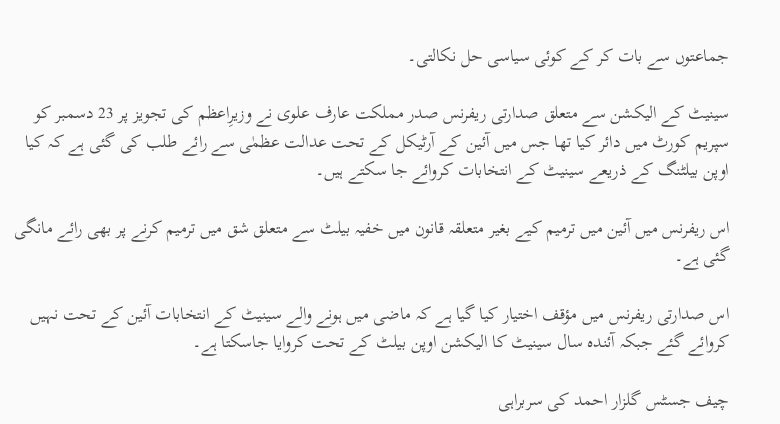جماعتوں سے بات کر کے کوئی سیاسی حل نکالتی۔

سینیٹ کے الیکشن سے متعلق صدارتی ریفرنس صدر مملکت عارف علوی نے وزیرِاعظم کی تجویز پر 23 دسمبر کو سپریم کورٹ میں دائر کیا تھا جس میں آئین کے آرٹیکل کے تحت عدالت عظمٰی سے رائے طلب کی گئی ہے کہ کیا اوپن بیلٹنگ کے ذریعے سینیٹ کے انتخابات کروائے جا سکتے ہیں۔

اس ریفرنس میں آئین میں ترمیم کیے بغیر متعلقہ قانون میں خفیہ بیلٹ سے متعلق شق میں ترمیم کرنے پر بھی رائے مانگی گئی ہے۔

اس صدارتی ریفرنس میں مؤقف اختیار کیا گیا ہے کہ ماضی میں ہونے والے سینیٹ کے انتخابات آئین کے تحت نہیں کروائے گئے جبکہ آئندہ سال سینیٹ کا الیکشن اوپن بیلٹ کے تحت کروایا جاسکتا ہے۔

چیف جسٹس گلزار احمد کی سربراہی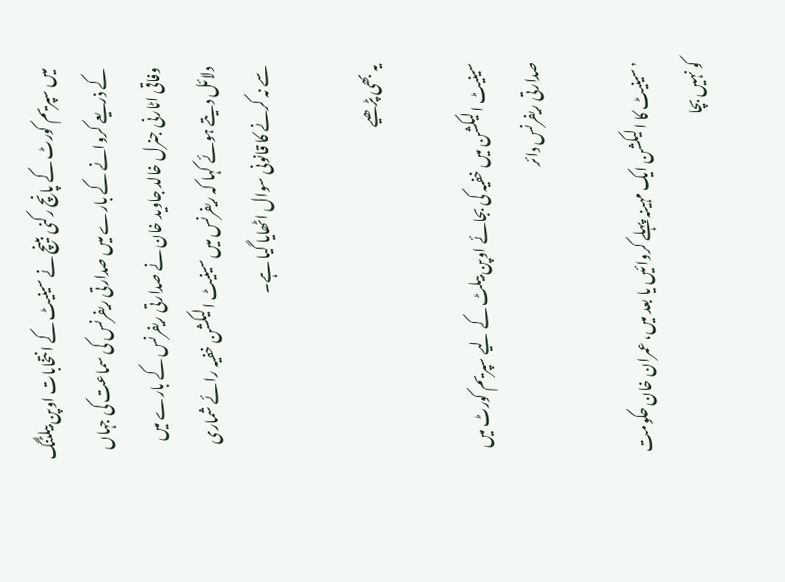میں سپریم کورٹ کے پانچ رکنی بینچ نے سینیٹ کے انتخابات اوپن بیلٹنگ کے ذریعے کروانے کے بارے میں صدارتی ریفرنس کی سماعت کی جہاں وفاقی اٹارنی جنرل خالد جاوید خان نے صدارتی ریفرنس کے بارے میں دلائل دیتے ہوئے کہا کہ ریفرنس میں سینیٹ الیکشن خفیہ رائے شماری سے نہ کرنے کا قانونی سوال اٹھایا گیا ہے۔

یہ بھی پڑھیے

سینیٹ الیکشن میں خفیہ کی بجائے اوپن بیلٹ کے لیے سپریم کورٹ میں صدارتی ریفرنس دائر

’سینیٹ کا الیکشن ایک مہینہ پہلے کروائیں یا بعد میں، عمران خان حکومت کو نہیں بچا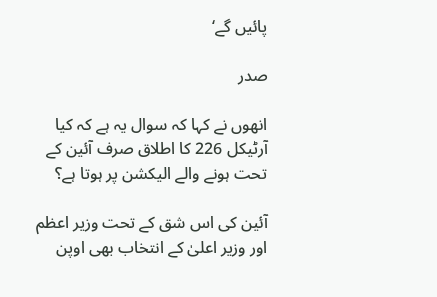پائیں گے‘

صدر

انھوں نے کہا کہ سوال یہ ہے کہ کیا آرٹیکل 226 کا اطلاق صرف آئین کے تحت ہونے والے الیکشن پر ہوتا ہے؟

آئین کی اس شق کے تحت وزیر اعظم اور وزیر اعلیٰ کے انتخاب بھی اوپن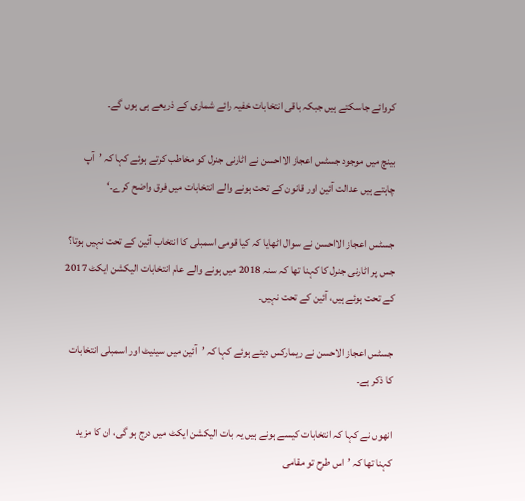کروائے جاسکتے ہیں جبکہ باقی انتخابات خفیہ رائے شماری کے ذریعے ہی ہوں گے۔

بینچ میں موجود جسٹس اعجاز الااحسن نے اٹارنی جنرل کو مخاطب کرتے ہوئے کہا کہ ’آپ چاہتے ہیں عدالت آئین اور قانون کے تحت ہونے والے انتخابات میں فرق واضح کرے۔‘

جسٹس اعجاز الااحسن نے سوال اٹھایا کہ کیا قومی اسمبلی کا انتخاب آئین کے تحت نہیں ہوتا؟ جس پر اٹارنی جنرل کا کہنا تھا کہ سنہ 2018 میں ہونے والے عام انتخابات الیکشن ایکٹ 2017 کے تحت ہوئے ہیں، آئین کے تحت نہیں۔

جسٹس اعجاز الاحسن نے ریمارکس دیتے ہوئے کہا کہ ’آئین میں سینیٹ اور اسمبلی انتخابات کا ذکر ہے۔

انھوں نے کہا کہ انتخابات کیسے ہونے ہیں یہ بات الیکشن ایکٹ میں درج ہو گی، ان کا مزید کہنا تھا کہ ’اس طرح تو مقامی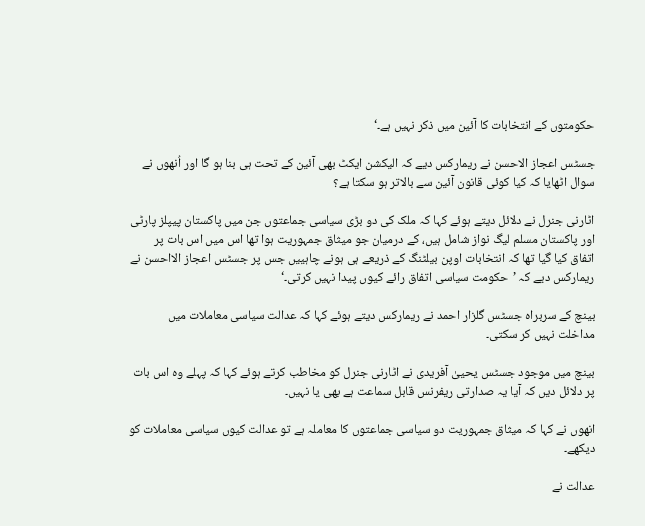حکومتوں کے انتخابات کا آئین میں ذکر نہیں ہے۔‘

جسٹس اعجاز الاحسن نے ریمارکس دیے کہ الیکشن ایکٹ بھی آئین کے تحت ہی بنا ہو گا اور اُنھوں نے سوال اٹھایا کہ کیا کوئی قانون آئین سے بالاتر ہو سکتا ہے؟

اٹارنی جنرل نے دلائل دیتے ہوئے کہا کہ ملک کی دو بڑی سیاسی جماعتوں جن میں پاکستان پیپلز پارٹی اور پاکستان مسلم لیگ نواز شامل ہیں، کے درمیان جو میثاق جمہوریت ہوا تھا اس میں اس بات پر اتفاق کیا گیا تھا کہ انتخابات اوپن بیلٹنگ کے ذریعے ہی ہونے چاہییں جس پر جسٹس اعجاز الااحسن نے ریمارکس دیے کہ ’حکومت سیاسی اتفاق رائے کیوں پیدا نہیں کرتی۔‘

بینچ کے سربراہ جسٹس گلزار احمد نے ریمارکس دیتے ہوئے کہا کہ عدالت سیاسی معاملات میں مداخلت نہیں کر سکتی۔

بینچ میں موجود جسٹس یحییٰ آفریدی نے اٹارنی جنرل کو مخاطب کرتے ہوئے کہا کہ پہلے وہ اس بات پر دلائل دیں کہ آیا یہ صدارتی ریفرنس قابل سماعت ہے بھی یا نہیں۔

انھوں نے کہا کہ میثاق جمہوریت دو سیاسی جماعتوں کا معاملہ ہے تو عدالت کیوں سیاسی معاملات کو دیکھے۔

عدالت نے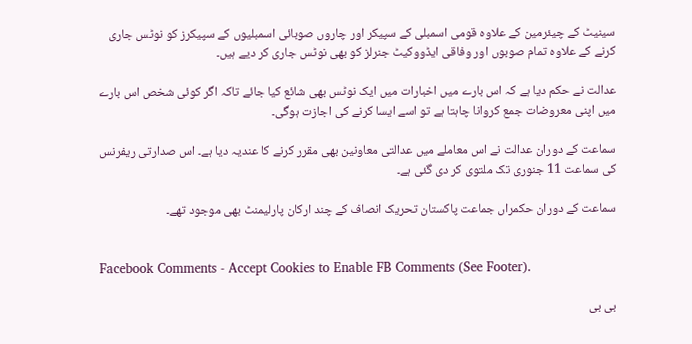سینیٹ کے چیئرمین کے علاوہ قومی اسمبلی کے سپیکر اور چاروں صوبائی اسمبلیوں کے سپیکرز کو نوٹس جاری کرنے کے علاوہ تمام صوبوں اور وفاقی ایڈووکیٹ جنرلز کو بھی نوٹس جاری کر دیے ہیں۔

عدالت نے حکم دیا ہے کہ اس بارے میں اخبارات میں ایک نوٹس بھی شائع کیا جائے تاکہ اگر کوئی شخص اس بارے میں اپنی معروضات جمع کروانا چاہتا ہے تو اسے ایسا کرنے کی اجازت ہوگی۔

سماعت کے دوران عدالت نے اس معاملے میں عدالتی معاونین بھی مقرر کرنے کا عندیہ دیا ہے۔ اس صدارتی ریفرنس کی سماعت 11 جنوری تک ملتوی کر دی گئی ہے۔

سماعت کے دوران حکمراں جماعت پاکستان تحریک انصاف کے چند ارکان پارلیمنٹ بھی موجود تھے۔


Facebook Comments - Accept Cookies to Enable FB Comments (See Footer).

بی بی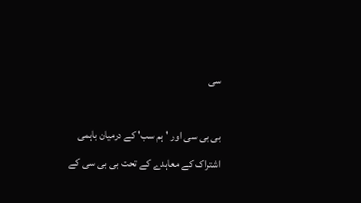سی

بی بی سی اور 'ہم سب' کے درمیان باہمی اشتراک کے معاہدے کے تحت بی بی سی کے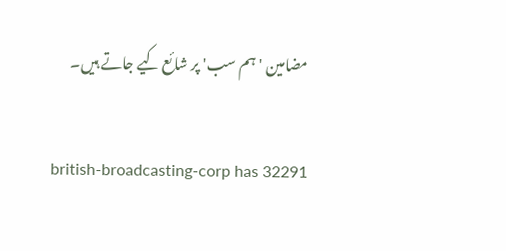مضامین 'ہم سب' پر شائع کیے جاتے ہیں۔

british-broadcasting-corp has 32291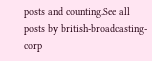posts and counting.See all posts by british-broadcasting-corp